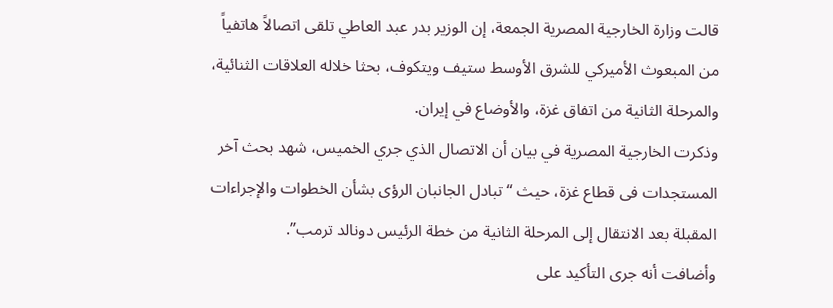قالت وزارة الخارجية المصرية الجمعة، إن الوزير بدر عبد العاطي تلقى اتصالاً هاتفياً من المبعوث الأميركي للشرق الأوسط ستيف ويتكوف، بحثا خلاله العلاقات الثنائية، والمرحلة الثانية من اتفاق غزة، والأوضاع في إيران.
وذكرت الخارجية المصرية في بيان أن الاتصال الذي جري الخميس، شهد بحث آخر المستجدات فى قطاع غزة، حيث “تبادل الجانبان الرؤى بشأن الخطوات والإجراءات المقبلة بعد الانتقال إلى المرحلة الثانية من خطة الرئيس دونالد ترمب”.
وأضافت أنه جرى التأكيد على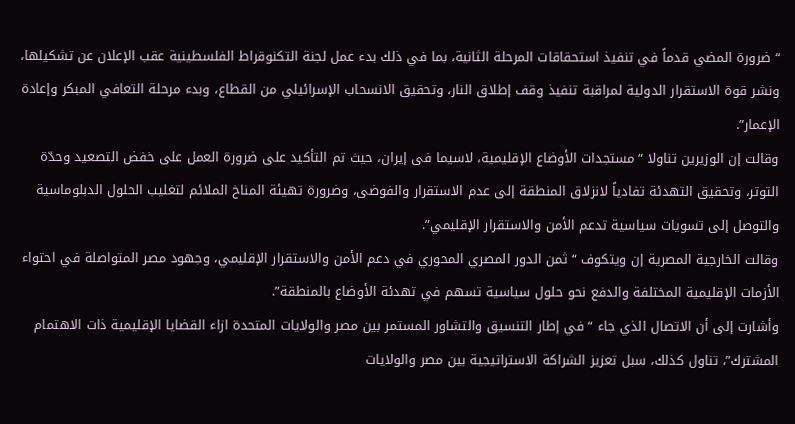“ضرورة المضي قدماً في تنفيذ استحقاقات المرحلة الثانية، بما في ذلك بدء عمل لجنة التكنوقراط الفلسطينية عقب الإعلان عن تشكيلها، ونشر قوة الاستقرار الدولية لمراقبة تنفيذ وقف إطلاق النار، وتحقيق الانسحاب الإسرائيلي من القطاع، وبدء مرحلة التعافي المبكر وإعادة الإعمار”.
وقالت إن الوزيرين تناولا “مستجدات الأوضاع الإقليمية، لاسيما فى إيران، حيث تم التأكيد على ضرورة العمل على خفض التصعيد وحدّة التوتر، وتحقيق التهدئة تفادياً لانزلاق المنطقة إلى عدم الاستقرار والفوضى، وضرورة تهيئة المناخ الملائم لتغليب الحلول الدبلوماسية والتوصل إلى تسويات سياسية تدعم الأمن والاستقرار الإقليمي”.
وقالت الخارجية المصرية إن ويتكوف “ثمن الدور المصري المحوري في دعم الأمن والاستقرار الإقليمي، وجهود مصر المتواصلة في احتواء الأزمات الإقليمية المختلفة والدفع نحو حلول سياسية تسهم في تهدئة الأوضاع بالمنطقة”.
وأشارت إلى أن الاتصال الذي جاء “في إطار التنسيق والتشاور المستمر بين مصر والولايات المتحدة ازاء القضايا الإقليمية ذات الاهتمام المشترك”، تناول كذلك، سبل تعزيز الشراكة الاستراتيجية بين مصر والولايات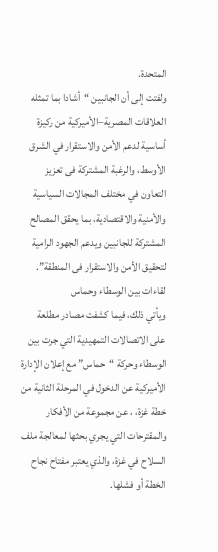المتحدة.
ولفتت إلى أن الجانبين “أشادا بما تمثله العلاقات المصرية–الأميركية من ركيزة أساسية لدعم الأمن والاستقرار في الشرق الأوسط، والرغبة المشتركة فى تعزيز التعاون في مختلف المجالات السياسية والأمنية والاقتصادية، بما يحقق المصالح المشتركة للجانبين ويدعم الجهود الرامية لتحقيق الأمن والاستقرار فى المنطقة”.
لقاءات بين الوسطاء وحماس
ويأتي ذلك، فيما كشفت مصادر مطلعة على الاتصالات التمهيدية التي جرت بين الوسطاء وحركة “حماس” مع إعلان الإدارة الأميركية عن الدخول في المرحلة الثانية من خطة غزة، ، عن مجموعة من الأفكار والمقترحات التي يجري بحثها لمعالجة ملف السلاح في غزة، والذي يعتبر مفتاح نجاح الخطة أو فشلها.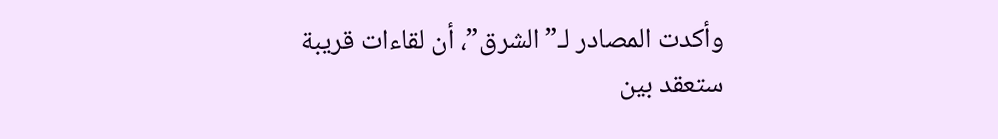وأكدت المصادر لـ”الشرق”، أن لقاءات قريبة ستعقد بين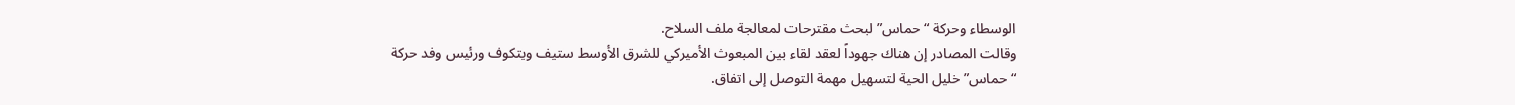الوسطاء وحركة “حماس” لبحث مقترحات لمعالجة ملف السلاح.
وقالت المصادر إن هناك جهوداً لعقد لقاء بين المبعوث الأميركي للشرق الأوسط ستيف ويتكوف ورئيس وفد حركة “حماس” خليل الحية لتسهيل مهمة التوصل إلى اتفاق.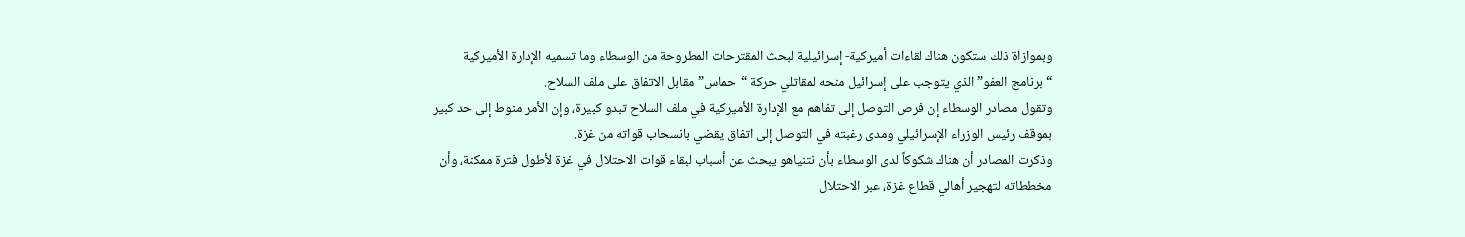وبموازاة ذلك ستكون هناك لقاءات أميركية- إسرائيلية لبحث المقترحات المطروحة من الوسطاء وما تسميه الإدارة الأميركية “برنامج العفو” الذي يتوجب على إسرائيل منحه لمقاتلي حركة “حماس” مقابل الاتفاق على ملف السلاح.
وتقول مصادر الوسطاء إن فرص التوصل إلى تفاهم مع الإدارة الأميركية في ملف السلاح تبدو كبيرة، وإن الأمر منوط إلى حد كبير بموقف رئيس الوزراء الإسرائيلي ومدى رغبته في التوصل إلى اتفاق يقضي بانسحاب قواته من غزة.
وذكرت المصادر أن هناك شكوكاً لدى الوسطاء بأن نتنياهو يبحث عن أسباب لبقاء قوات الاحتلال في غزة لأطول فترة ممكنة، وأن مخططاته لتهجير أهالي قطاع غزة، عبر الاحتلال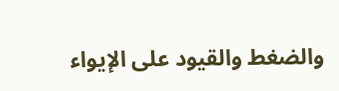والضغط والقيود على الإيواء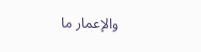والإعمار ما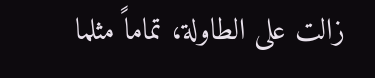زالت على الطاولة، تماماً مثلما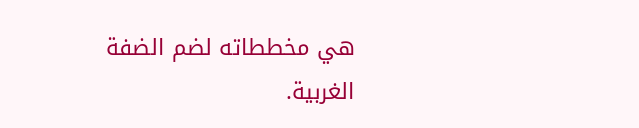هي مخططاته لضم الضفة الغربية.